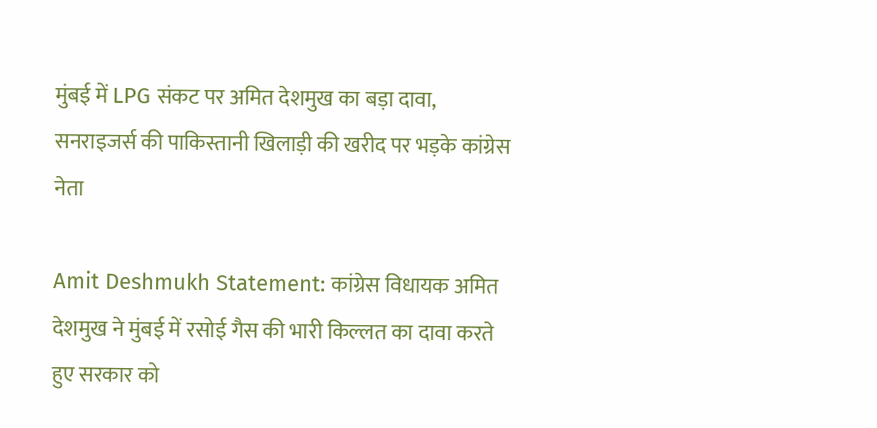मुंबई में LPG संकट पर अमित देशमुख का बड़ा दावा, सनराइजर्स की पाकिस्तानी खिलाड़ी की खरीद पर भड़के कांग्रेस नेता

Amit Deshmukh Statement: कांग्रेस विधायक अमित देशमुख ने मुंबई में रसोई गैस की भारी किल्लत का दावा करते हुए सरकार को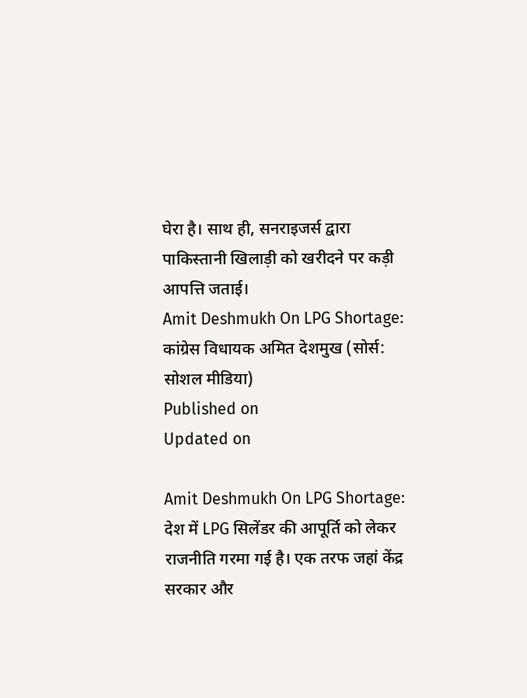घेरा है। साथ ही, सनराइजर्स द्वारा पाकिस्तानी खिलाड़ी को खरीदने पर कड़ी आपत्ति जताई।
Amit Deshmukh On LPG Shortage:
कांग्रेस विधायक अमित देशमुख (सोर्स: सोशल मीडिया)
Published on
Updated on

Amit Deshmukh On LPG Shortage: देश में LPG सिलेंडर की आपूर्ति को लेकर राजनीति गरमा गई है। एक तरफ जहां केंद्र सरकार और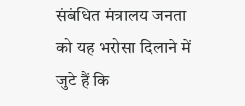संबंधित मंत्रालय जनता को यह भरोसा दिलाने में जुटे हैं कि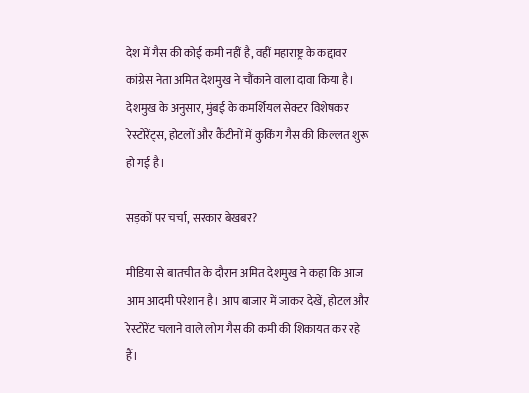देश में गैस की कोई कमी नहीं है, वहीं महाराष्ट्र के कद्दावर कांग्रेस नेता अमित देशमुख ने चौंकाने वाला दावा किया है। देशमुख के अनुसार, मुंबई के कमर्शियल सेक्टर विशेषकर रेस्टोरेंट्स, होटलों और कैंटीनों में कुकिंग गैस की किल्लत शुरू हो गई है।

सड़कों पर चर्चा, सरकार बेखबर?

मीडिया से बातचीत के दौरान अमित देशमुख ने कहा कि आज आम आदमी परेशान है। आप बाजार में जाकर देखें, होटल और रेस्टोरेंट चलाने वाले लोग गैस की कमी की शिकायत कर रहे हैं।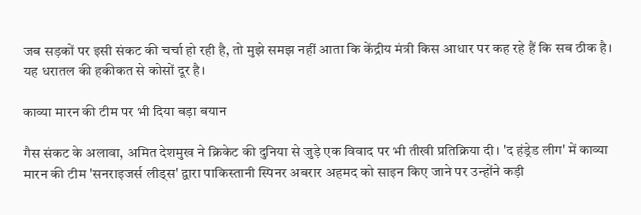जब सड़कों पर इसी संकट की चर्चा हो रही है, तो मुझे समझ नहीं आता कि केंद्रीय मंत्री किस आधार पर कह रहे हैं कि सब ठीक है। यह धरातल की हकीकत से कोसों दूर है।

काव्या मारन की टीम पर भी दिया बड़ा बयान

गैस संकट के अलावा, अमित देशमुख ने क्रिकेट की दुनिया से जुड़े एक विवाद पर भी तीखी प्रतिक्रिया दी। 'द हंड्रेड लीग' में काव्या मारन की टीम 'सनराइजर्स लीड्स' द्वारा पाकिस्तानी स्पिनर अबरार अहमद को साइन किए जाने पर उन्होंने कड़ी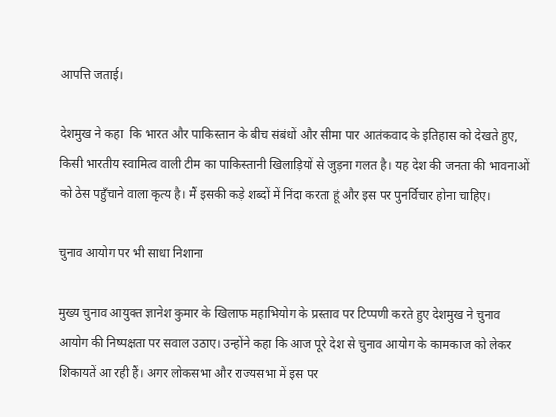आपत्ति जताई।

देशमुख ने कहा  कि भारत और पाकिस्तान के बीच संबंधों और सीमा पार आतंकवाद के इतिहास को देखते हुए, किसी भारतीय स्वामित्व वाली टीम का पाकिस्तानी खिलाड़ियों से जुड़ना गलत है। यह देश की जनता की भावनाओं को ठेस पहुँचाने वाला कृत्य है। मैं इसकी कड़े शब्दों में निंदा करता हूं और इस पर पुनर्विचार होना चाहिए।

चुनाव आयोग पर भी साधा निशाना

मुख्य चुनाव आयुक्त ज्ञानेश कुमार के खिलाफ महाभियोग के प्रस्ताव पर टिप्पणी करते हुए देशमुख ने चुनाव आयोग की निष्पक्षता पर सवाल उठाए। उन्होंने कहा कि आज पूरे देश से चुनाव आयोग के कामकाज को लेकर शिकायतें आ रही हैं। अगर लोकसभा और राज्यसभा में इस पर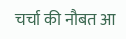चर्चा की नौबत आ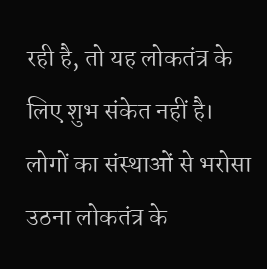रही है, तो यह लोकतंत्र के लिए शुभ संकेत नहीं है। लोगों का संस्थाओं से भरोसा उठना लोकतंत्र के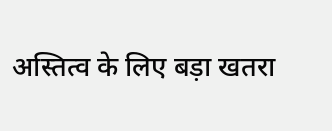अस्तित्व के लिए बड़ा खतरा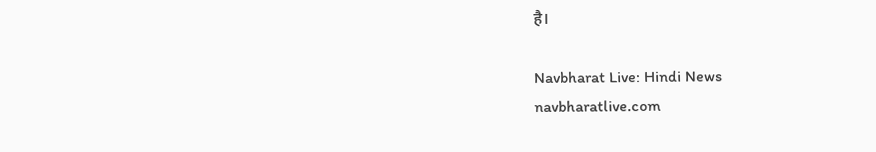है।

Navbharat Live: Hindi News
navbharatlive.com